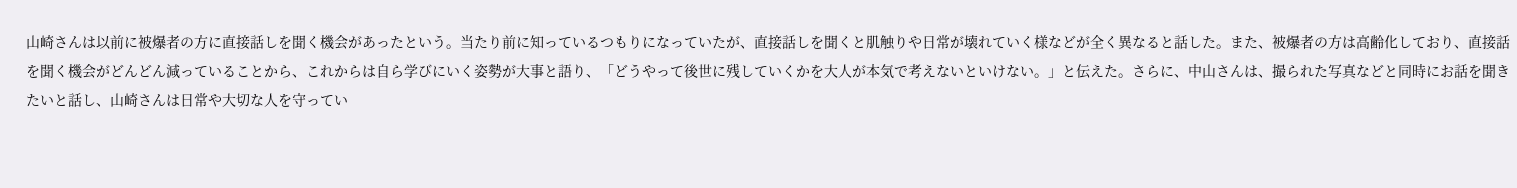山崎さんは以前に被爆者の方に直接話しを聞く機会があったという。当たり前に知っているつもりになっていたが、直接話しを聞くと肌触りや日常が壊れていく様などが全く異なると話した。また、被爆者の方は高齢化しており、直接話を聞く機会がどんどん減っていることから、これからは自ら学びにいく姿勢が大事と語り、「どうやって後世に残していくかを大人が本気で考えないといけない。」と伝えた。さらに、中山さんは、撮られた写真などと同時にお話を聞きたいと話し、山崎さんは日常や大切な人を守ってい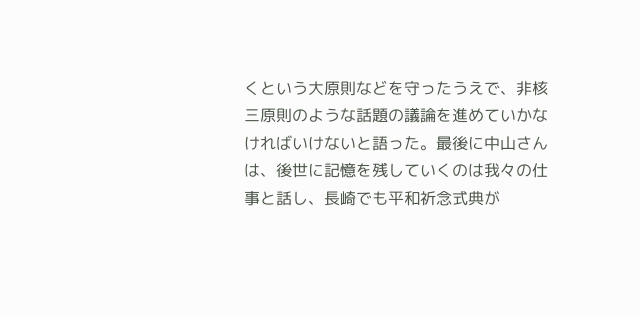くという大原則などを守ったうえで、非核三原則のような話題の議論を進めていかなければいけないと語った。最後に中山さんは、後世に記憶を残していくのは我々の仕事と話し、長崎でも平和祈念式典が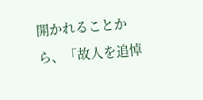開かれることから、「故人を追悼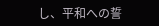し、平和への誓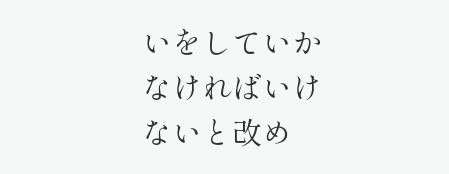いをしていかなければいけないと改め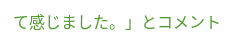て感じました。」とコメント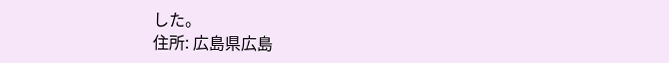した。
住所: 広島県広島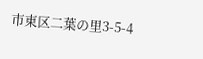市東区二葉の里3-5-4